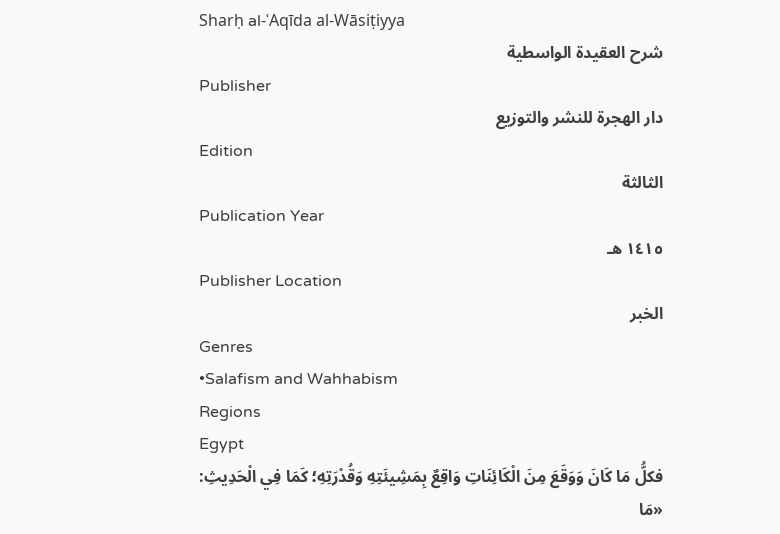Sharḥ al-ʿAqīda al-Wāsiṭiyya
شرح العقيدة الواسطية
Publisher
دار الهجرة للنشر والتوزيع
Edition
الثالثة
Publication Year
١٤١٥ هـ
Publisher Location
الخبر
Genres
•Salafism and Wahhabism
Regions
Egypt
فكلُّ مَا كَانَ وَوَقَعَ مِنَ الْكَائِنَاتِ وَاقِعٌ بِمَشِيئَتِهِ وَقُدْرَتِهِ؛ كَمَا فِي الْحَدِيثِ:
«مَا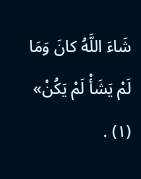شَاءَ اللَّهُ كانَ وَمَا لَمْ يَشَأْ لَمْ يَكُنْ» (١) .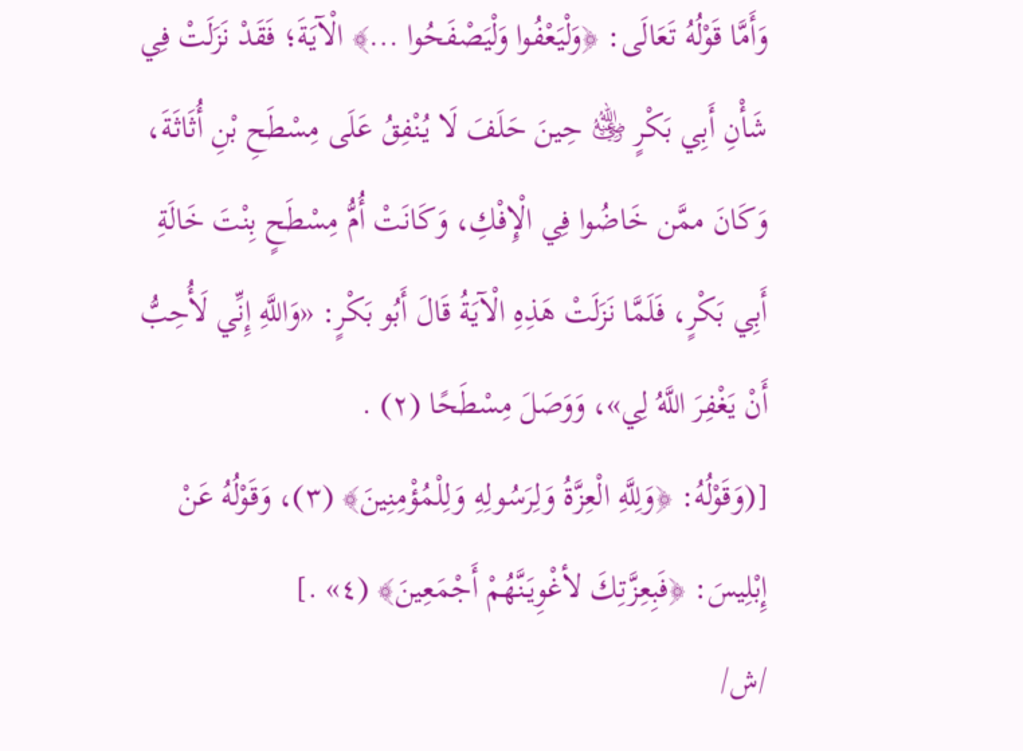وَأَمَّا قَوْلُهُ تَعَالَى: ﴿وَلْيَعْفُوا وَلْيَصْفَحُوا ...﴾ الْآيَةَ؛ فَقَدْ نَزَلَتْ فِي شَأْنِ أَبِي بَكْرٍ ﵁ حِينَ حَلَفَ لَا يُنْفِقُ عَلَى مِسْطَحِ بْنِ أُثَاثَةَ، وَكَانَ ممَّن خَاضُوا فِي الْإِفْكِ، وَكَانَتْ أُمُّ مِسْطَحٍ بِنْتَ خَالَةِ أَبِي بَكْرٍ، فَلَمَّا نَزَلَتْ هَذِهِ الْآيَةُ قَالَ أَبُو بَكْرٍ: «وَاللَّهِ إِنِّي لَأُحِبُّ أَنْ يَغْفِرَ اللَّهُ لِي»، وَوَصَلَ مِسْطَحًا (٢) .
[(وَقَوْلُهُ: ﴿وَلِلَّهِ الْعِزَّةُ وَلِرَسُولِهِ وَلِلْمُؤْمِنِينَ﴾ (٣)، وَقَوْلُهُ عَنْ إِبْلِيسَ: ﴿فَبِعِزَّتِكَ لأغْوِيَنَّهُمْ أَجْمَعِينَ﴾ (٤» .]
/ش/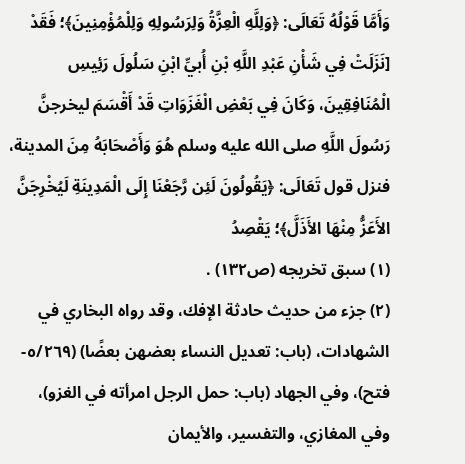وَأَمَّا قَوْلُهُ تَعَالَى: ﴿وَلِلَّهِ الْعِزَّةُ وَلِرَسُولِهِ وَلِلْمُؤْمِنِينَ﴾؛ فَقَدْ [نَزَلَتْ فِي شَأْنِ عَبْدِ اللَّهِ بْنِ أُبيِّ ابْنِ سَلُولَ رَئِيسِ الْمُنَافِقِينَ، وَكَانَ فِي بَعْضِ الْغَزَوَاتِ قَدْ أَقْسَمَ ليخرجنَّ رَسُولَ اللَّهِ صلى الله عليه وسلم هُوَ وَأَصْحَابَهُ مِنَ المدينة، فنزل قول تَعَالَى: ﴿يَقُولُونَ لَئِن رَّجَعْنَا إِلَى الْمَدِينَةِ لَيُخْرِجَنَّ الأَعَزُّ مِنْهَا الأَذَلَّ﴾؛ يَقْصِدُ
(١) سبق تخريجه (ص١٣٢) .
(٢) جزء من حديث حادثة الإفك، وقد رواه البخاري في الشهادات، (باب: تعديل النساء بعضهن بعضًا) (٥/٢٦٩-فتح)، وفي الجهاد (باب: حمل الرجل امرأته في الغزو)، وفي المغازي، والتفسير، والأيمان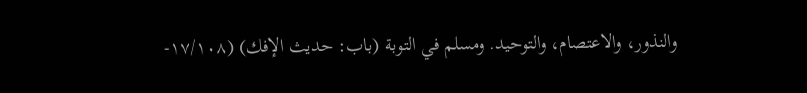والنذور، والاعتصام، والتوحيد. ومسلم في التوبة (باب: حديث الإفك) (١٧/١٠٨-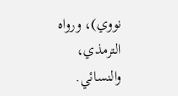نووي)، ورواه الترمذي، والنسائي.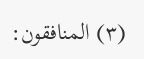(٣) المنافقون: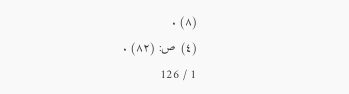(٨) .
(٤) ص: (٨٢) .
1 / 126